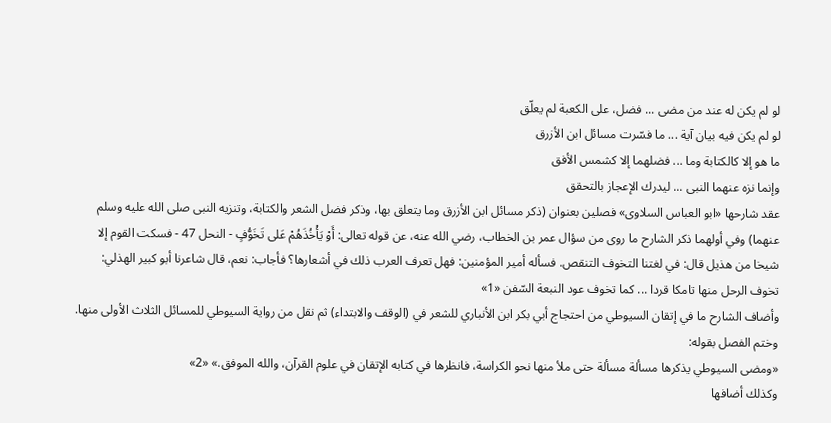لو لم يكن له عند من مضى ... فضل، على الكعبة لم يعلّق
لو لم يكن فيه بيان آية ... ما فسّرت مسائل ابن الأزرق
ما هو إلا كالكتابة وما ... فضلهما إلا كشمس الأفق
وإنما نزه عنهما النبى ... ليدرك الإعجاز بالتحقق
عقد شارحها «ابو العباس السلاوى» فصلين بعنوان (ذكر مسائل ابن الأزرق وما يتعلق بها، وذكر فضل الشعر والكتابة، وتنزيه النبى صلى الله عليه وسلم عنهما) وفي أولهما ذكر الشارح ما روى من سؤال عمر بن الخطاب، رضي الله عنه، عن قوله تعالى: أَوْ يَأْخُذَهُمْ عَلى تَخَوُّفٍ - النحل 47 - فسكت القوم إلا شيخا من هذيل قال: في لغتنا التخوف التنقص. فسأله أمير المؤمنين: فهل تعرف العرب ذلك في أشعارها؟ فأجاب: نعم، قال شاعرنا أبو كبير الهذلي:
تخوف الرحل منها تامكا قردا ... كما تخوف عود النبعة السّفن «1»
وأضاف الشارح ما في إتقان السيوطي من احتجاج أبي بكر ابن الأنباري للشعر في (الوقف والابتداء) ثم نقل من رواية السيوطي للمسائل الثلاث الأولى منها.
وختم الفصل بقوله:
«ومضى السيوطي يذكرها مسألة مسألة حتى ملأ منها نحو الكراسة، فانظرها في كتابه الإتقان في علوم القرآن، والله الموفق.» «2»
وكذلك أضافها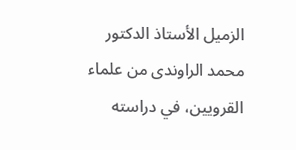الزميل الأستاذ الدكتور محمد الراوندى من علماء القرويين، في دراسته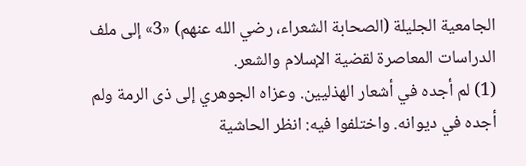الجامعية الجليلة (الصحابة الشعراء، رضي الله عنهم) «3» إلى ملف الدراسات المعاصرة لقضية الإسلام والشعر.
(1) لم أجده في أشعار الهذليين. وعزاه الجوهري إلى ذى الرمة ولم أجده في ديوانه. واختلفوا فيه: انظر الحاشية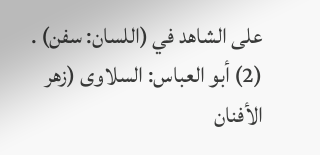على الشاهد في (اللسان: سفن) .
(2) أبو العباس: السلاوى (زهر الأفنان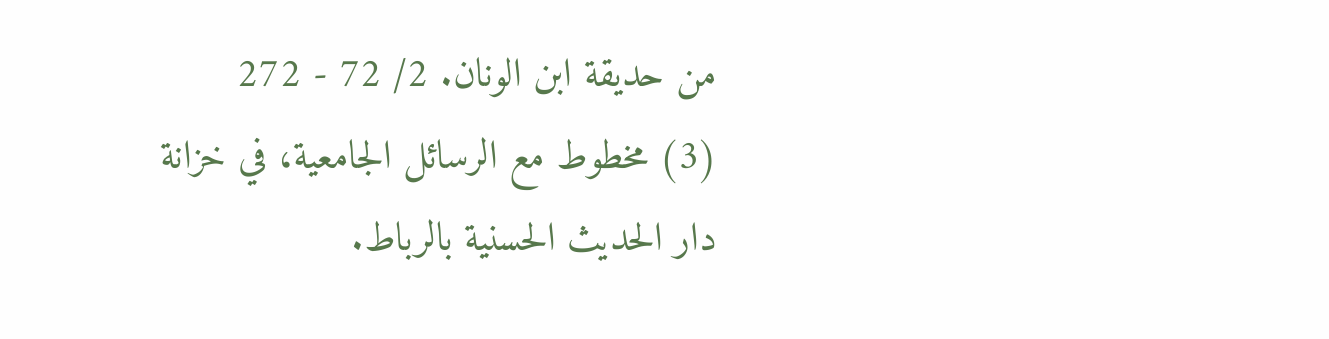من حديقة ابن الونان. 2/ 72 - 272
(3) مخطوط مع الرسائل الجامعية، في خزانة دار الحديث الحسنية بالرباط.